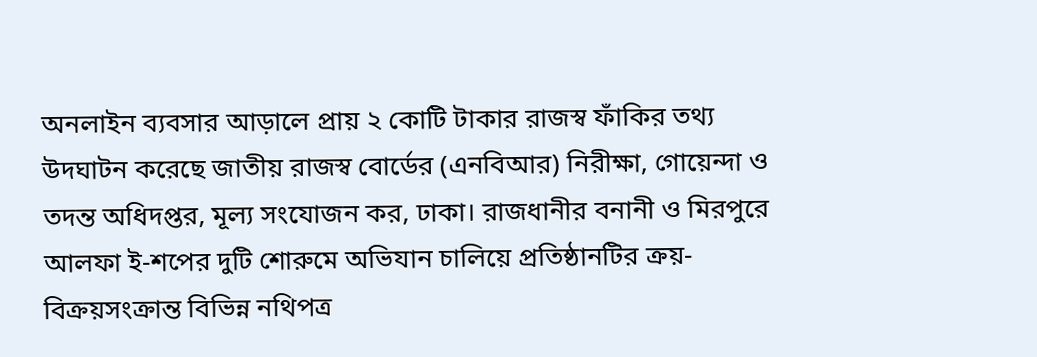অনলাইন ব্যবসার আড়ালে প্রায় ২ কোটি টাকার রাজস্ব ফাঁকির তথ্য উদঘাটন করেছে জাতীয় রাজস্ব বোর্ডের (এনবিআর) নিরীক্ষা, গোয়েন্দা ও তদন্ত অধিদপ্তর, মূল্য সংযোজন কর, ঢাকা। রাজধানীর বনানী ও মিরপুরে আলফা ই-শপের দুটি শোরুমে অভিযান চালিয়ে প্রতিষ্ঠানটির ক্রয়-বিক্রয়সংক্রান্ত বিভিন্ন নথিপত্র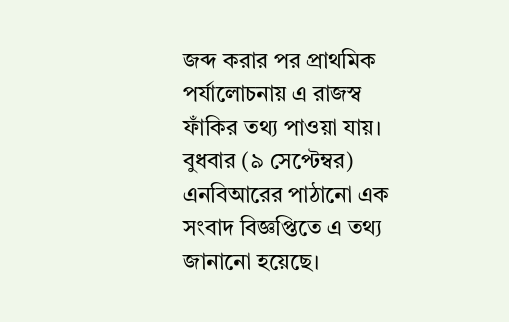জব্দ করার পর প্রাথমিক পর্যালোচনায় এ রাজস্ব ফাঁকির তথ্য পাওয়া যায়।
বুধবার (৯ সেপ্টেম্বর) এনবিআরের পাঠানো এক সংবাদ বিজ্ঞপ্তিতে এ তথ্য জানানো হয়েছে।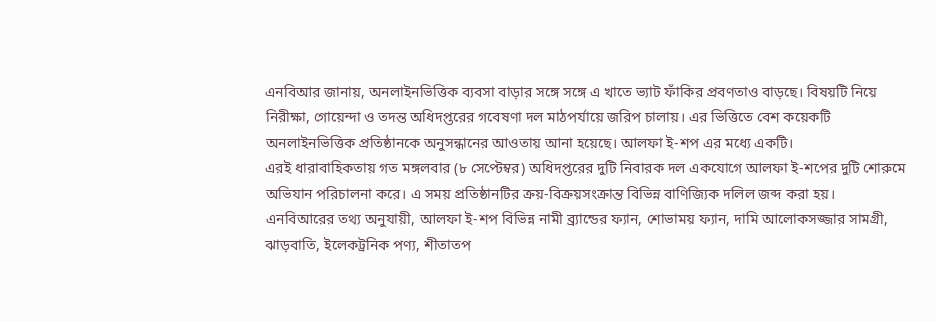এনবিআর জানায়, অনলাইনভিত্তিক ব্যবসা বাড়ার সঙ্গে সঙ্গে এ খাতে ভ্যাট ফাঁকির প্রবণতাও বাড়ছে। বিষয়টি নিয়ে নিরীক্ষা, গোয়েন্দা ও তদন্ত অধিদপ্তরের গবেষণা দল মাঠপর্যায়ে জরিপ চালায়। এর ভিত্তিতে বেশ কয়েকটি অনলাইনভিত্তিক প্রতিষ্ঠানকে অনুসন্ধানের আওতায় আনা হয়েছে। আলফা ই-শপ এর মধ্যে একটি।
এরই ধারাবাহিকতায় গত মঙ্গলবার (৮ সেপ্টেম্বর) অধিদপ্তরের দুটি নিবারক দল একযোগে আলফা ই-শপের দুটি শোরুমে অভিযান পরিচালনা করে। এ সময় প্রতিষ্ঠানটির ক্রয়-বিক্রয়সংক্রান্ত বিভিন্ন বাণিজ্যিক দলিল জব্দ করা হয়।
এনবিআরের তথ্য অনুযায়ী, আলফা ই-শপ বিভিন্ন নামী ব্র্যান্ডের ফ্যান, শোভাময় ফ্যান, দামি আলোকসজ্জার সামগ্রী, ঝাড়বাতি, ইলেকট্রনিক পণ্য, শীতাতপ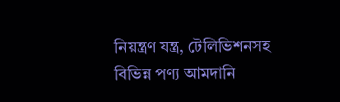নিয়ন্ত্রণ যন্ত্র, টেলিভিশনসহ বিভিন্ন পণ্য আমদানি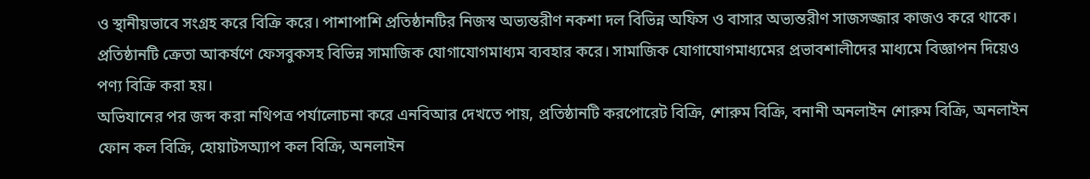ও স্থানীয়ভাবে সংগ্রহ করে বিক্রি করে। পাশাপাশি প্রতিষ্ঠানটির নিজস্ব অভ্যন্তরীণ নকশা দল বিভিন্ন অফিস ও বাসার অভ্যন্তরীণ সাজসজ্জার কাজও করে থাকে।
প্রতিষ্ঠানটি ক্রেতা আকর্ষণে ফেসবুকসহ বিভিন্ন সামাজিক যোগাযোগমাধ্যম ব্যবহার করে। সামাজিক যোগাযোগমাধ্যমের প্রভাবশালীদের মাধ্যমে বিজ্ঞাপন দিয়েও পণ্য বিক্রি করা হয়।
অভিযানের পর জব্দ করা নথিপত্র পর্যালোচনা করে এনবিআর দেখতে পায়, প্রতিষ্ঠানটি করপোরেট বিক্রি, শোরুম বিক্রি, বনানী অনলাইন শোরুম বিক্রি, অনলাইন ফোন কল বিক্রি, হোয়াটসঅ্যাপ কল বিক্রি, অনলাইন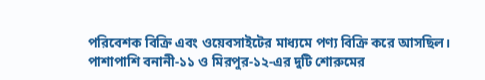পরিবেশক বিক্রি এবং ওয়েবসাইটের মাধ্যমে পণ্য বিক্রি করে আসছিল। পাশাপাশি বনানী-১১ ও মিরপুর-১২-এর দুটি শোরুমের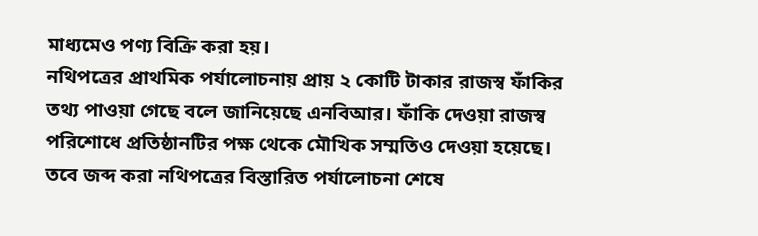মাধ্যমেও পণ্য বিক্রি করা হয়।
নথিপত্রের প্রাথমিক পর্যালোচনায় প্রায় ২ কোটি টাকার রাজস্ব ফাঁকির তথ্য পাওয়া গেছে বলে জানিয়েছে এনবিআর। ফাঁকি দেওয়া রাজস্ব পরিশোধে প্রতিষ্ঠানটির পক্ষ থেকে মৌখিক সম্মতিও দেওয়া হয়েছে।
তবে জব্দ করা নথিপত্রের বিস্তারিত পর্যালোচনা শেষে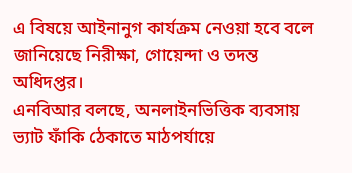এ বিষয়ে আইনানুগ কার্যক্রম নেওয়া হবে বলে জানিয়েছে নিরীক্ষা, গোয়েন্দা ও তদন্ত অধিদপ্তর।
এনবিআর বলছে, অনলাইনভিত্তিক ব্যবসায় ভ্যাট ফাঁকি ঠেকাতে মাঠপর্যায়ে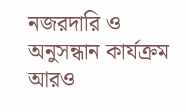নজরদারি ও অনুসন্ধান কার্যক্রম আরও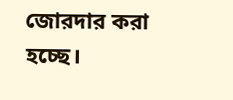জোরদার করা হচ্ছে।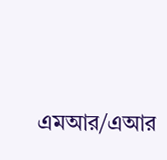এমআর/এআর